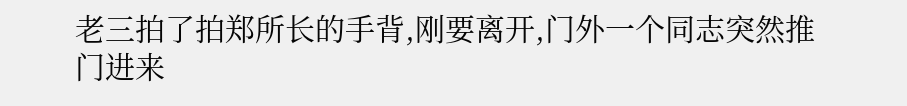老三拍了拍郑所长的手背,刚要离开,门外一个同志突然推门进来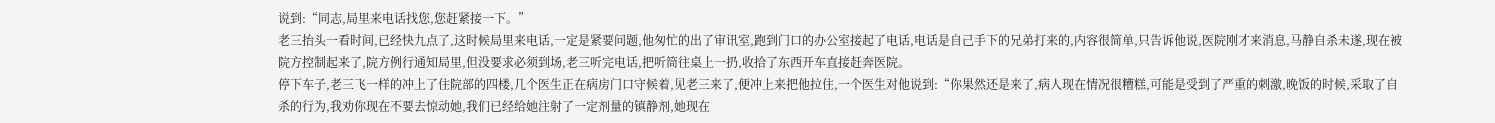说到:“同志,局里来电话找您,您赶紧接一下。”
老三抬头一看时间,已经快九点了,这时候局里来电话,一定是紧要问题,他匆忙的出了审讯室,跑到门口的办公室接起了电话,电话是自己手下的兄弟打来的,内容很简单,只告诉他说,医院刚才来消息,马静自杀未遂,现在被院方控制起来了,院方例行通知局里,但没要求必须到场,老三听完电话,把听筒往桌上一扔,收拾了东西开车直接赶奔医院。
停下车子,老三飞一样的冲上了住院部的四楼,几个医生正在病房门口守候着,见老三来了,便冲上来把他拉住,一个医生对他说到:“你果然还是来了,病人现在情况很糟糕,可能是受到了严重的刺激,晚饭的时候,采取了自杀的行为,我劝你现在不要去惊动她,我们已经给她注射了一定剂量的镇静剂,她现在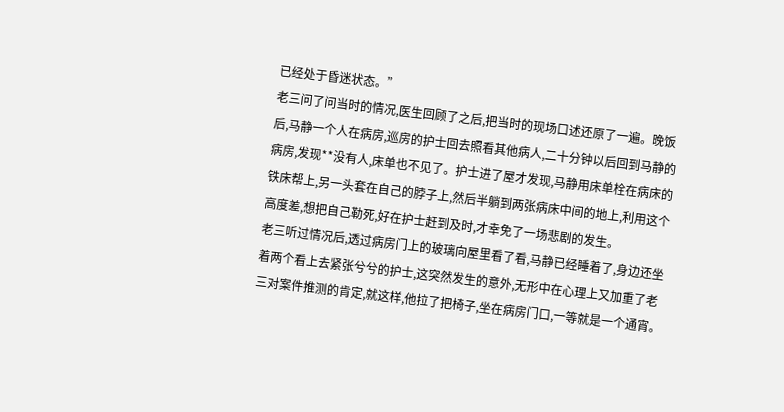已经处于昏迷状态。”
老三问了问当时的情况,医生回顾了之后,把当时的现场口述还原了一遍。晚饭后,马静一个人在病房,巡房的护士回去照看其他病人,二十分钟以后回到马静的病房,发现**没有人,床单也不见了。护士进了屋才发现,马静用床单栓在病床的铁床帮上,另一头套在自己的脖子上,然后半躺到两张病床中间的地上,利用这个高度差,想把自己勒死,好在护士赶到及时,才幸免了一场悲剧的发生。
老三听过情况后,透过病房门上的玻璃向屋里看了看,马静已经睡着了,身边还坐着两个看上去紧张兮兮的护士,这突然发生的意外,无形中在心理上又加重了老三对案件推测的肯定,就这样,他拉了把椅子,坐在病房门口,一等就是一个通宵。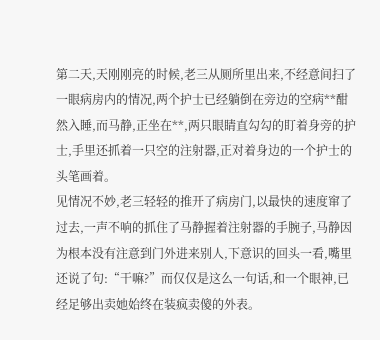第二天,天刚刚亮的时候,老三从厕所里出来,不经意间扫了一眼病房内的情况,两个护士已经躺倒在旁边的空病**酣然入睡,而马静,正坐在**,两只眼睛直勾勾的盯着身旁的护士,手里还抓着一只空的注射器,正对着身边的一个护士的头笔画着。
见情况不妙,老三轻轻的推开了病房门,以最快的速度窜了过去,一声不响的抓住了马静握着注射器的手腕子,马静因为根本没有注意到门外进来别人,下意识的回头一看,嘴里还说了句:“干嘛?”而仅仅是这么一句话,和一个眼神,已经足够出卖她始终在装疯卖傻的外表。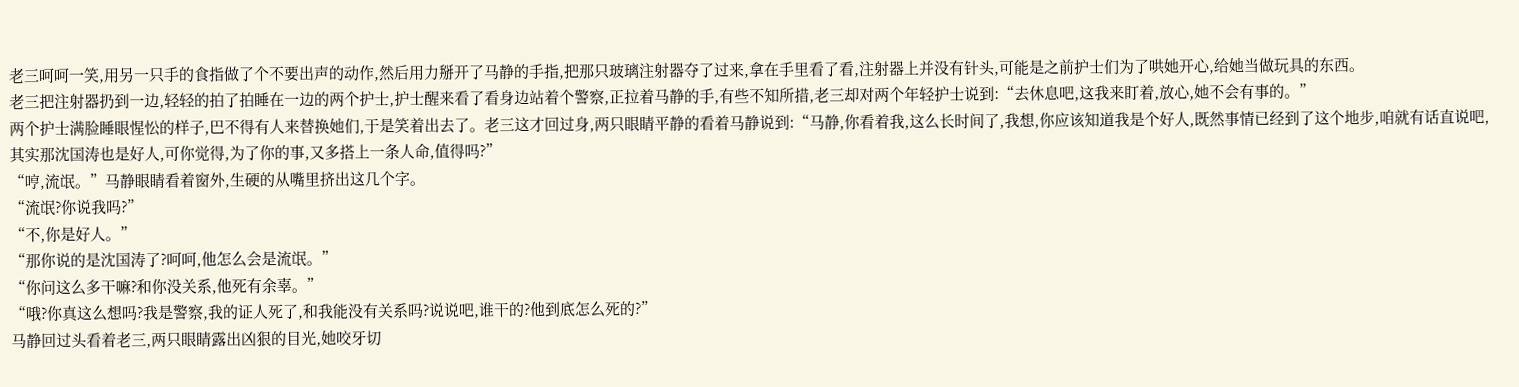老三呵呵一笑,用另一只手的食指做了个不要出声的动作,然后用力掰开了马静的手指,把那只玻璃注射器夺了过来,拿在手里看了看,注射器上并没有针头,可能是之前护士们为了哄她开心,给她当做玩具的东西。
老三把注射器扔到一边,轻轻的拍了拍睡在一边的两个护士,护士醒来看了看身边站着个警察,正拉着马静的手,有些不知所措,老三却对两个年轻护士说到:“去休息吧,这我来盯着,放心,她不会有事的。”
两个护士满脸睡眼惺忪的样子,巴不得有人来替换她们,于是笑着出去了。老三这才回过身,两只眼睛平静的看着马静说到:“马静,你看着我,这么长时间了,我想,你应该知道我是个好人,既然事情已经到了这个地步,咱就有话直说吧,其实那沈国涛也是好人,可你觉得,为了你的事,又多搭上一条人命,值得吗?”
“哼,流氓。”马静眼睛看着窗外,生硬的从嘴里挤出这几个字。
“流氓?你说我吗?”
“不,你是好人。”
“那你说的是沈国涛了?呵呵,他怎么会是流氓。”
“你问这么多干嘛?和你没关系,他死有余辜。”
“哦?你真这么想吗?我是警察,我的证人死了,和我能没有关系吗?说说吧,谁干的?他到底怎么死的?”
马静回过头看着老三,两只眼睛露出凶狠的目光,她咬牙切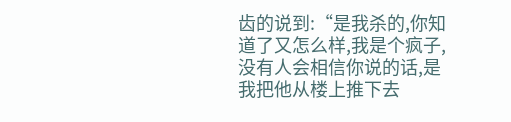齿的说到:“是我杀的,你知道了又怎么样,我是个疯子,没有人会相信你说的话,是我把他从楼上推下去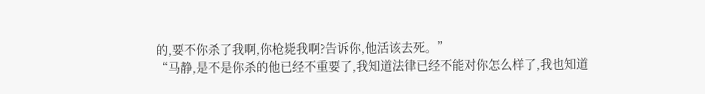的,要不你杀了我啊,你枪毙我啊?告诉你,他活该去死。”
“马静,是不是你杀的他已经不重要了,我知道法律已经不能对你怎么样了,我也知道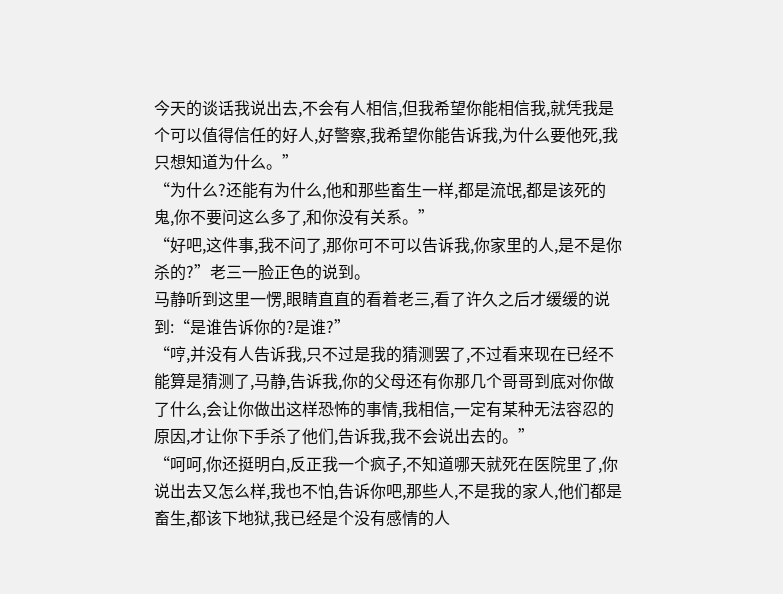今天的谈话我说出去,不会有人相信,但我希望你能相信我,就凭我是个可以值得信任的好人,好警察,我希望你能告诉我,为什么要他死,我只想知道为什么。”
“为什么?还能有为什么,他和那些畜生一样,都是流氓,都是该死的鬼,你不要问这么多了,和你没有关系。”
“好吧,这件事,我不问了,那你可不可以告诉我,你家里的人,是不是你杀的?”老三一脸正色的说到。
马静听到这里一愣,眼睛直直的看着老三,看了许久之后才缓缓的说到:“是谁告诉你的?是谁?”
“哼,并没有人告诉我,只不过是我的猜测罢了,不过看来现在已经不能算是猜测了,马静,告诉我,你的父母还有你那几个哥哥到底对你做了什么,会让你做出这样恐怖的事情,我相信,一定有某种无法容忍的原因,才让你下手杀了他们,告诉我,我不会说出去的。”
“呵呵,你还挺明白,反正我一个疯子,不知道哪天就死在医院里了,你说出去又怎么样,我也不怕,告诉你吧,那些人,不是我的家人,他们都是畜生,都该下地狱,我已经是个没有感情的人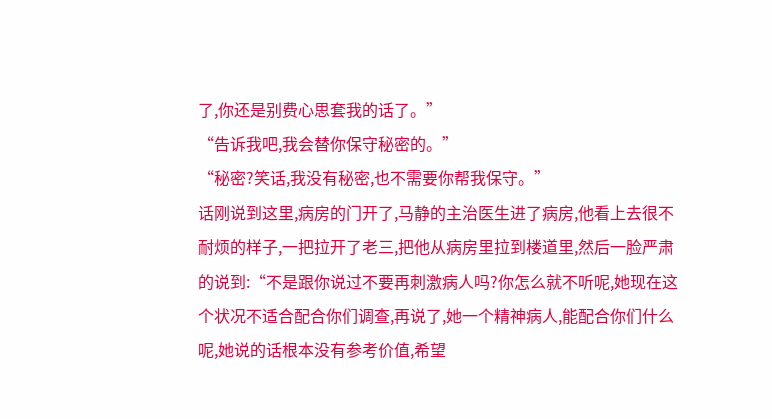了,你还是别费心思套我的话了。”
“告诉我吧,我会替你保守秘密的。”
“秘密?笑话,我没有秘密,也不需要你帮我保守。”
话刚说到这里,病房的门开了,马静的主治医生进了病房,他看上去很不耐烦的样子,一把拉开了老三,把他从病房里拉到楼道里,然后一脸严肃的说到:“不是跟你说过不要再刺激病人吗?你怎么就不听呢,她现在这个状况不适合配合你们调查,再说了,她一个精神病人,能配合你们什么呢,她说的话根本没有参考价值,希望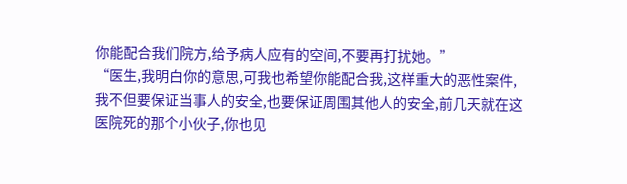你能配合我们院方,给予病人应有的空间,不要再打扰她。”
“医生,我明白你的意思,可我也希望你能配合我,这样重大的恶性案件,我不但要保证当事人的安全,也要保证周围其他人的安全,前几天就在这医院死的那个小伙子,你也见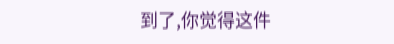到了,你觉得这件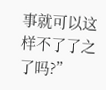事就可以这样不了了之了吗?”